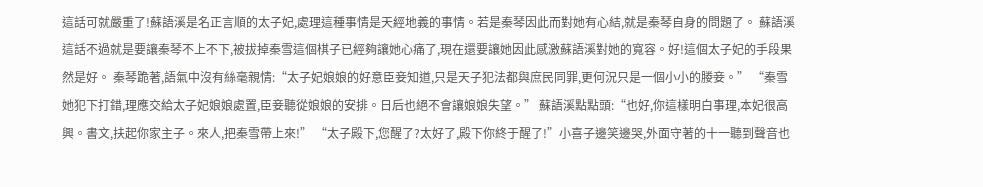這話可就嚴重了!蘇語溪是名正言順的太子妃,處理這種事情是天經地義的事情。若是秦琴因此而對她有心結,就是秦琴自身的問題了。 蘇語溪這話不過就是要讓秦琴不上不下,被拔掉秦雪這個棋子已經夠讓她心痛了,現在還要讓她因此感激蘇語溪對她的寬容。好!這個太子妃的手段果然是好。 秦琴跪著,語氣中沒有絲毫親情:“太子妃娘娘的好意臣妾知道,只是天子犯法都與庶民同罪,更何況只是一個小小的媵妾。” “秦雪她犯下打錯,理應交給太子妃娘娘處置,臣妾聽從娘娘的安排。日后也絕不會讓娘娘失望。” 蘇語溪點點頭:“也好,你這樣明白事理,本妃很高興。書文,扶起你家主子。來人,把秦雪帶上來!” “太子殿下,您醒了?太好了,殿下你終于醒了!”小喜子邊笑邊哭,外面守著的十一聽到聲音也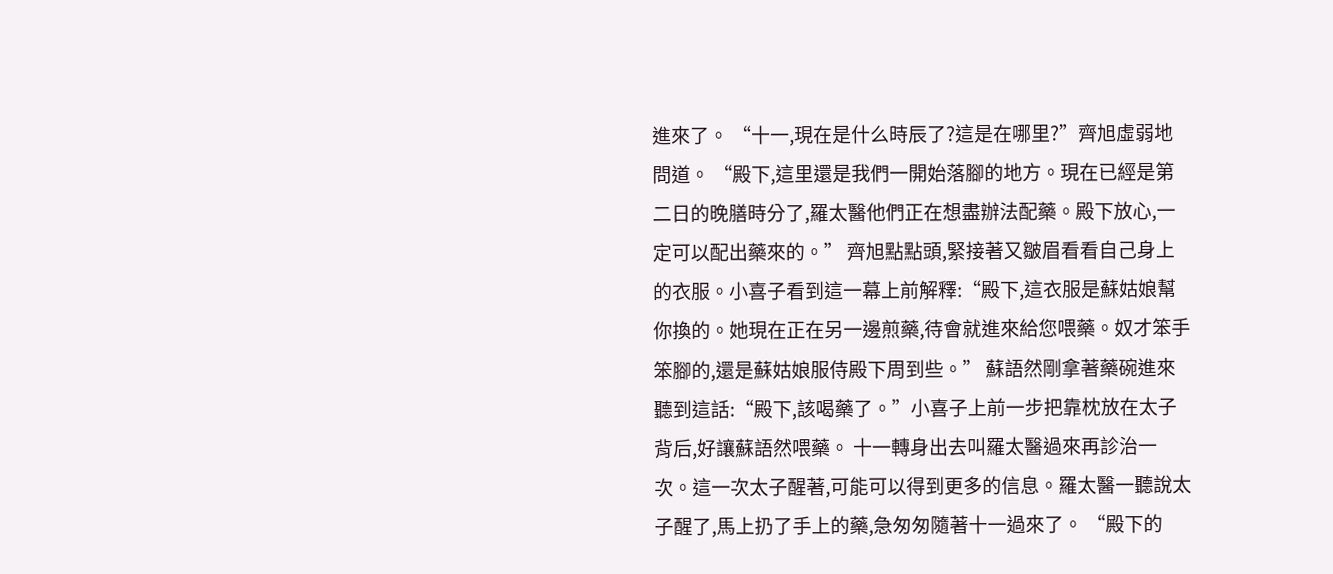進來了。 “十一,現在是什么時辰了?這是在哪里?”齊旭虛弱地問道。 “殿下,這里還是我們一開始落腳的地方。現在已經是第二日的晚膳時分了,羅太醫他們正在想盡辦法配藥。殿下放心,一定可以配出藥來的。” 齊旭點點頭,緊接著又皺眉看看自己身上的衣服。小喜子看到這一幕上前解釋:“殿下,這衣服是蘇姑娘幫你換的。她現在正在另一邊煎藥,待會就進來給您喂藥。奴才笨手笨腳的,還是蘇姑娘服侍殿下周到些。” 蘇語然剛拿著藥碗進來聽到這話:“殿下,該喝藥了。”小喜子上前一步把靠枕放在太子背后,好讓蘇語然喂藥。 十一轉身出去叫羅太醫過來再診治一次。這一次太子醒著,可能可以得到更多的信息。羅太醫一聽說太子醒了,馬上扔了手上的藥,急匆匆隨著十一過來了。 “殿下的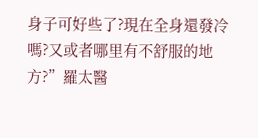身子可好些了?現在全身還發冷嗎?又或者哪里有不舒服的地方?”羅太醫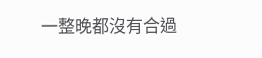一整晚都沒有合過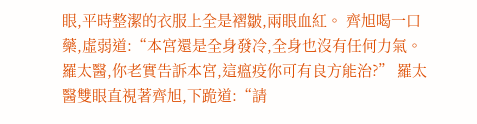眼,平時整潔的衣服上全是褶皺,兩眼血紅。 齊旭喝一口藥,虛弱道:“本宮還是全身發冷,全身也沒有任何力氣。羅太醫,你老實告訴本宮,這瘟疫你可有良方能治?” 羅太醫雙眼直視著齊旭,下跪道:“請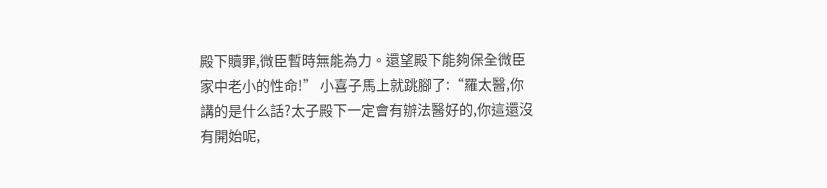殿下贖罪,微臣暫時無能為力。還望殿下能夠保全微臣家中老小的性命!” 小喜子馬上就跳腳了:“羅太醫,你講的是什么話?太子殿下一定會有辦法醫好的,你這還沒有開始呢,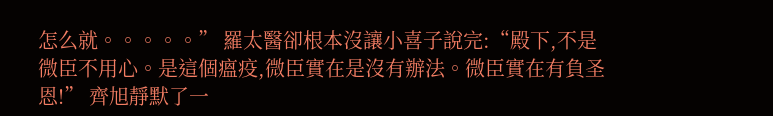怎么就。。。。。” 羅太醫卻根本沒讓小喜子說完:“殿下,不是微臣不用心。是這個瘟疫,微臣實在是沒有辦法。微臣實在有負圣恩!” 齊旭靜默了一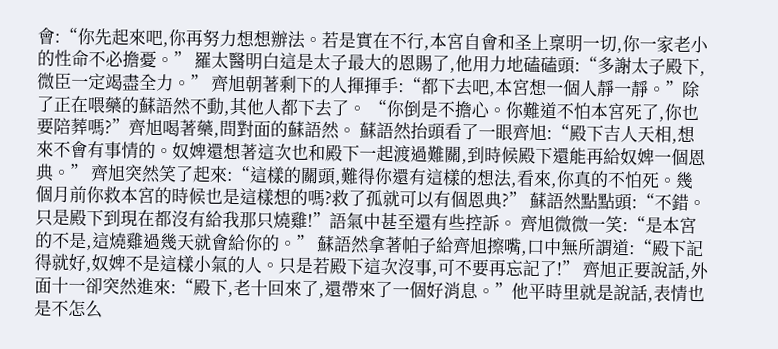會:“你先起來吧,你再努力想想辦法。若是實在不行,本宮自會和圣上稟明一切,你一家老小的性命不必擔憂。” 羅太醫明白這是太子最大的恩賜了,他用力地磕磕頭:“多謝太子殿下,微臣一定竭盡全力。” 齊旭朝著剩下的人揮揮手:“都下去吧,本宮想一個人靜一靜。”除了正在喂藥的蘇語然不動,其他人都下去了。 “你倒是不擔心。你難道不怕本宮死了,你也要陪葬嗎?”齊旭喝著藥,問對面的蘇語然。 蘇語然抬頭看了一眼齊旭:“殿下吉人天相,想來不會有事情的。奴婢還想著這次也和殿下一起渡過難關,到時候殿下還能再給奴婢一個恩典。” 齊旭突然笑了起來:“這樣的關頭,難得你還有這樣的想法,看來,你真的不怕死。幾個月前你救本宮的時候也是這樣想的嗎?救了孤就可以有個恩典?” 蘇語然點點頭:“不錯。只是殿下到現在都沒有給我那只燒雞!”語氣中甚至還有些控訴。 齊旭微微一笑:“是本宮的不是,這燒雞過幾天就會給你的。” 蘇語然拿著帕子給齊旭擦嘴,口中無所謂道:“殿下記得就好,奴婢不是這樣小氣的人。只是若殿下這次沒事,可不要再忘記了!” 齊旭正要說話,外面十一卻突然進來:“殿下,老十回來了,還帶來了一個好消息。”他平時里就是說話,表情也是不怎么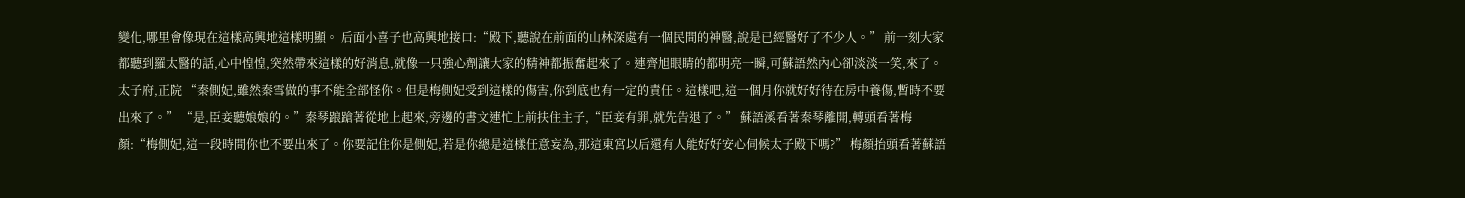變化,哪里會像現在這樣高興地這樣明顯。 后面小喜子也高興地接口:“殿下,聽說在前面的山林深處有一個民間的神醫,說是已經醫好了不少人。” 前一刻大家都聽到羅太醫的話,心中惶惶,突然帶來這樣的好消息,就像一只強心劑讓大家的精神都振奮起來了。連齊旭眼睛的都明亮一瞬,可蘇語然內心卻淡淡一笑,來了。 太子府,正院 “秦側妃,雖然秦雪做的事不能全部怪你。但是梅側妃受到這樣的傷害,你到底也有一定的責任。這樣吧,這一個月你就好好待在房中養傷,暫時不要出來了。” “是,臣妾聽娘娘的。”秦琴踉蹌著從地上起來,旁邊的書文連忙上前扶住主子,“臣妾有罪,就先告退了。” 蘇語溪看著秦琴離開,轉頭看著梅顏:“梅側妃,這一段時間你也不要出來了。你要記住你是側妃,若是你總是這樣任意妄為,那這東宮以后還有人能好好安心伺候太子殿下嗎?” 梅顏抬頭看著蘇語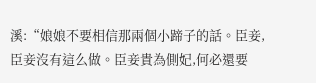溪:“娘娘不要相信那兩個小蹄子的話。臣妾,臣妾沒有這么做。臣妾貴為側妃,何必還要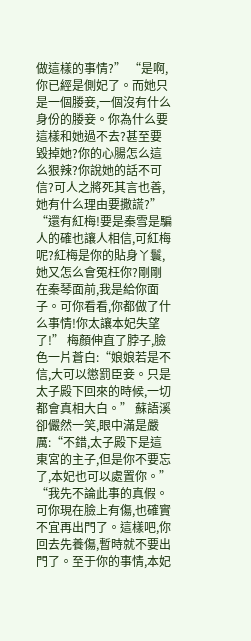做這樣的事情?” “是啊,你已經是側妃了。而她只是一個媵妾,一個沒有什么身份的媵妾。你為什么要這樣和她過不去?甚至要毀掉她?你的心腸怎么這么狠辣?你說她的話不可信?可人之將死其言也善,她有什么理由要撒謊?” “還有紅梅!要是秦雪是騙人的確也讓人相信,可紅梅呢?紅梅是你的貼身丫鬟,她又怎么會冤枉你?剛剛在秦琴面前,我是給你面子。可你看看,你都做了什么事情!你太讓本妃失望了!” 梅顏伸直了脖子,臉色一片蒼白:“娘娘若是不信,大可以懲罰臣妾。只是太子殿下回來的時候,一切都會真相大白。” 蘇語溪卻儼然一笑,眼中滿是嚴厲:“不錯,太子殿下是這東宮的主子,但是你不要忘了,本妃也可以處置你。” “我先不論此事的真假。可你現在臉上有傷,也確實不宜再出門了。這樣吧,你回去先養傷,暫時就不要出門了。至于你的事情,本妃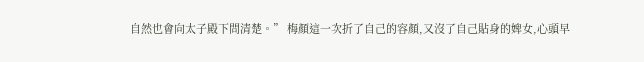自然也會向太子殿下問清楚。” 梅顏這一次折了自己的容顏,又沒了自己貼身的婢女,心頭早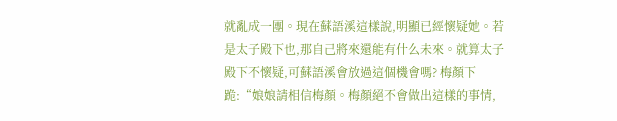就亂成一團。現在蘇語溪這樣說,明顯已經懷疑她。若是太子殿下也,那自己將來還能有什么未來。就算太子殿下不懷疑,可蘇語溪會放過這個機會嗎? 梅顏下跪:“娘娘請相信梅顏。梅顏絕不會做出這樣的事情,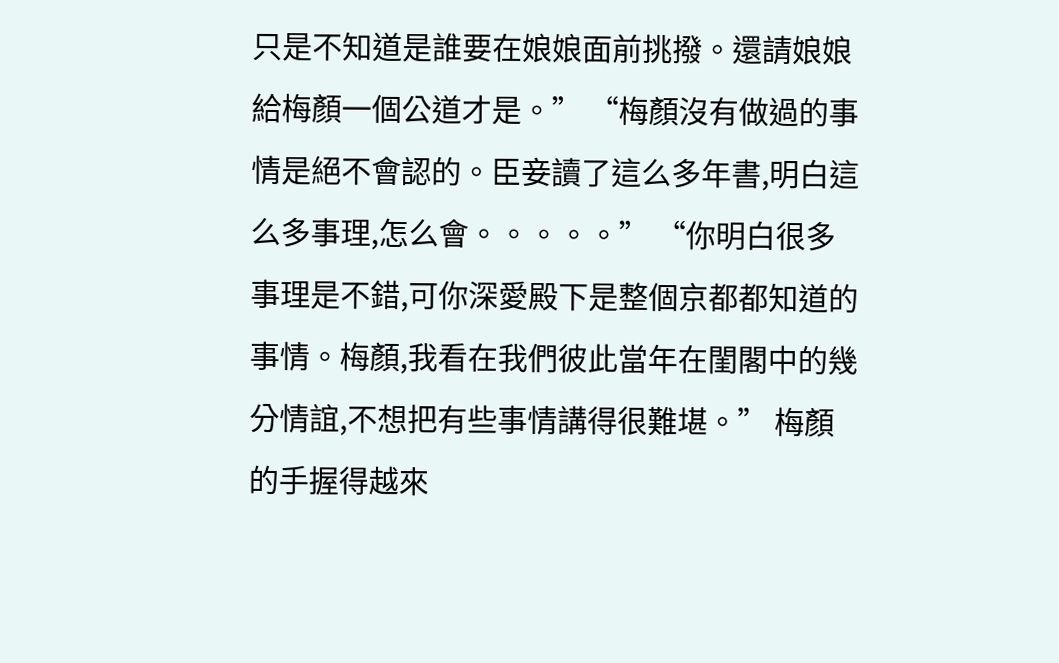只是不知道是誰要在娘娘面前挑撥。還請娘娘給梅顏一個公道才是。” “梅顏沒有做過的事情是絕不會認的。臣妾讀了這么多年書,明白這么多事理,怎么會。。。。。” “你明白很多事理是不錯,可你深愛殿下是整個京都都知道的事情。梅顏,我看在我們彼此當年在閨閣中的幾分情誼,不想把有些事情講得很難堪。” 梅顏的手握得越來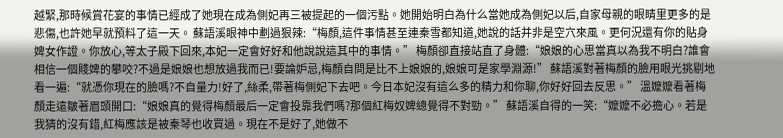越緊,那時候賞花宴的事情已經成了她現在成為側妃再三被提起的一個污點。她開始明白為什么當她成為側妃以后,自家母親的眼睛里更多的是悲傷,也許她早就預料了這一天。 蘇語溪眼神中劃過狠辣:“梅顏,這件事情甚至連秦雪都知道,她說的話并非是空穴來風。更何況還有你的貼身婢女作證。你放心,等太子殿下回來,本妃一定會好好和他說說這其中的事情。” 梅顏卻直接站直了身體:“娘娘的心思當真以為我不明白?誰會相信一個賤婢的攀咬?不過是娘娘也想放過我而已!要論妒忌,梅顏自問是比不上娘娘的,娘娘可是家學淵源!” 蘇語溪對著梅顏的臉用眼光挑剔地看一遍:“就憑你現在的臉嗎?不自量力!好了,絲柔,帶著梅側妃下去吧。今日本妃沒有這么多的精力和你聊,你好好回去反思。” 溫嬤嬤看著梅顏走遠皺著眉頭開口:“娘娘真的覺得梅顏最后一定會投靠我們嗎?那個紅梅奴婢總覺得不對勁。” 蘇語溪自得的一笑:“嬤嬤不必擔心。若是我猜的沒有錯,紅梅應該是被秦琴也收買過。現在不是好了,她做不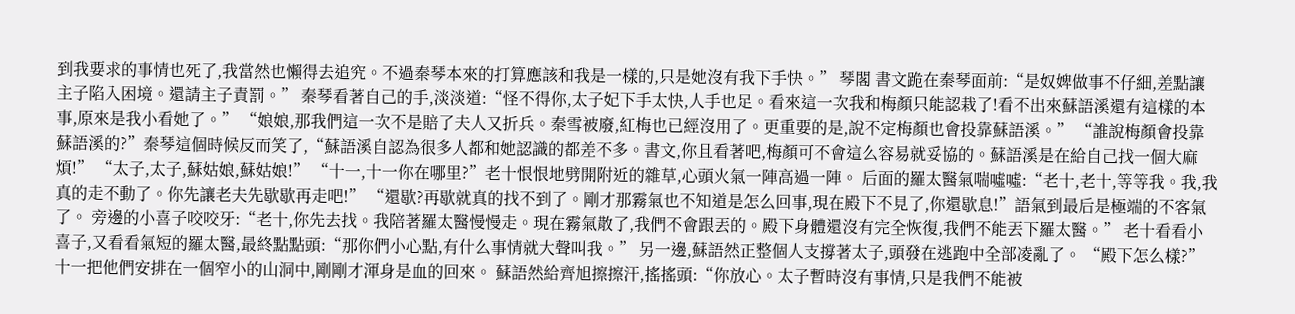到我要求的事情也死了,我當然也懶得去追究。不過秦琴本來的打算應該和我是一樣的,只是她沒有我下手快。” 琴閣 書文跪在秦琴面前:“是奴婢做事不仔細,差點讓主子陷入困境。還請主子責罰。” 秦琴看著自己的手,淡淡道:“怪不得你,太子妃下手太快,人手也足。看來這一次我和梅顏只能認栽了!看不出來蘇語溪還有這樣的本事,原來是我小看她了。” “娘娘,那我們這一次不是賠了夫人又折兵。秦雪被廢,紅梅也已經沒用了。更重要的是,說不定梅顏也會投靠蘇語溪。” “誰說梅顏會投靠蘇語溪的?”秦琴這個時候反而笑了,“蘇語溪自認為很多人都和她認識的都差不多。書文,你且看著吧,梅顏可不會這么容易就妥協的。蘇語溪是在給自己找一個大麻煩!” “太子,太子,蘇姑娘,蘇姑娘!” “十一,十一你在哪里?”老十恨恨地劈開附近的雜草,心頭火氣一陣高過一陣。 后面的羅太醫氣喘噓噓:“老十,老十,等等我。我,我真的走不動了。你先讓老夫先歇歇再走吧!” “還歇?再歇就真的找不到了。剛才那霧氣也不知道是怎么回事,現在殿下不見了,你還歇息!”語氣到最后是極端的不客氣了。 旁邊的小喜子咬咬牙:“老十,你先去找。我陪著羅太醫慢慢走。現在霧氣散了,我們不會跟丟的。殿下身體還沒有完全恢復,我們不能丟下羅太醫。” 老十看看小喜子,又看看氣短的羅太醫,最終點點頭:“那你們小心點,有什么事情就大聲叫我。” 另一邊,蘇語然正整個人支撐著太子,頭發在逃跑中全部凌亂了。 “殿下怎么樣?”十一把他們安排在一個窄小的山洞中,剛剛才渾身是血的回來。 蘇語然給齊旭擦擦汗,搖搖頭:“你放心。太子暫時沒有事情,只是我們不能被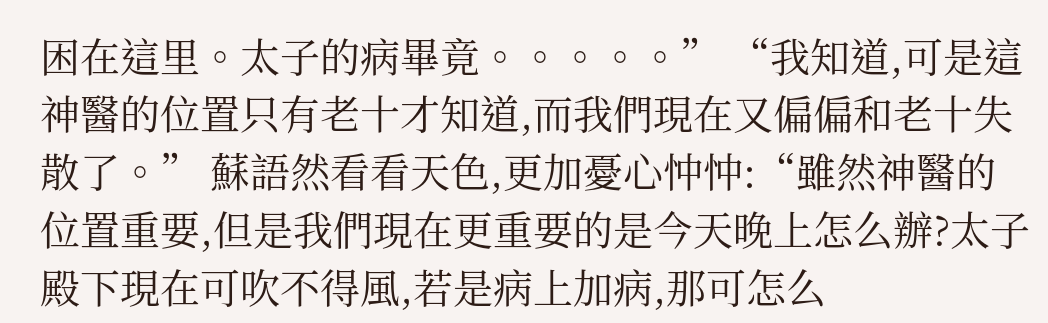困在這里。太子的病畢竟。。。。。” “我知道,可是這神醫的位置只有老十才知道,而我們現在又偏偏和老十失散了。” 蘇語然看看天色,更加憂心忡忡:“雖然神醫的位置重要,但是我們現在更重要的是今天晚上怎么辦?太子殿下現在可吹不得風,若是病上加病,那可怎么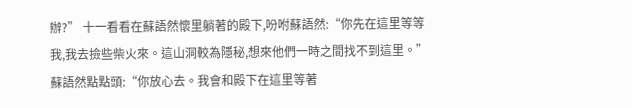辦?” 十一看看在蘇語然懷里躺著的殿下,吩咐蘇語然:“你先在這里等等我,我去撿些柴火來。這山洞較為隱秘,想來他們一時之間找不到這里。” 蘇語然點點頭:“你放心去。我會和殿下在這里等著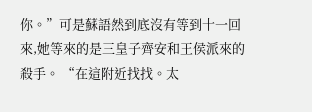你。”可是蘇語然到底沒有等到十一回來,她等來的是三皇子齊安和王侯派來的殺手。 “在這附近找找。太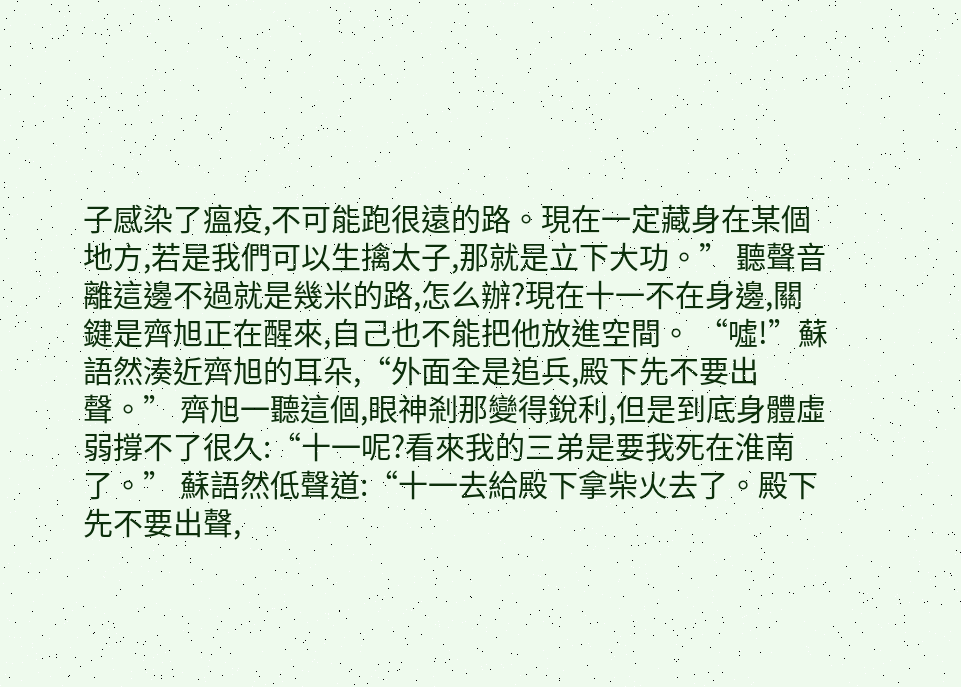子感染了瘟疫,不可能跑很遠的路。現在一定藏身在某個地方,若是我們可以生擒太子,那就是立下大功。” 聽聲音離這邊不過就是幾米的路,怎么辦?現在十一不在身邊,關鍵是齊旭正在醒來,自己也不能把他放進空間。 “噓!”蘇語然湊近齊旭的耳朵,“外面全是追兵,殿下先不要出聲。” 齊旭一聽這個,眼神剎那變得銳利,但是到底身體虛弱撐不了很久:“十一呢?看來我的三弟是要我死在淮南了。” 蘇語然低聲道:“十一去給殿下拿柴火去了。殿下先不要出聲,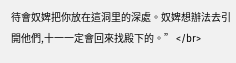待會奴婢把你放在這洞里的深處。奴婢想辦法去引開他們,十一一定會回來找殿下的。” </br>